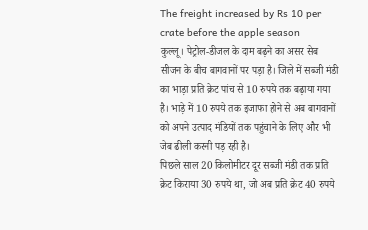The freight increased by Rs 10 per crate before the apple season
कुल्लू। पेट्रोल-डीजल के दाम बढ़ने का असर सेब सीजन के बीच बागवानों पर पड़ा है। जिले में सब्जी मंडी का भाड़ा प्रति क्रेट पांच से 10 रुपये तक बढ़ाया गया है। भाड़े में 10 रुपये तक इजाफा होने से अब बागवानों को अपने उत्पाद मंडियों तक पहुंचाने के लिए और भी जेब ढीली करनी पड़ रही है।
पिछले साल 20 किलोमीटर दूर सब्जी मंडी तक प्रति क्रेट किराया 30 रुपये था, जो अब प्रति क्रेट 40 रुपये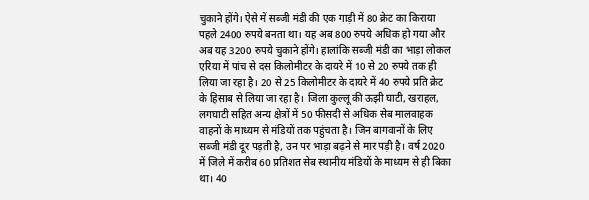चुकाने होंगे। ऐसे में सब्जी मंडी की एक गाड़ी में 80 क्रेट का किराया पहले 2400 रुपये बनता था। यह अब 800 रुपये अधिक हो गया और अब यह 3200 रुपये चुकाने होंगे। हालांकि सब्जी मंडी का भाड़ा लोकल एरिया में पांच से दस किलोमीटर के दायरे में 10 से 20 रुपये तक ही लिया जा रहा है। 20 से 25 किलोमीटर के दायरे में 40 रुपये प्रति क्रेट के हिसाब से लिया जा रहा है। जिला कुल्लू की ऊझी घाटी, खराहल, लगघाटी सहित अन्य क्षेत्रों में 50 फीसदी से अधिक सेब मालवाहक वाहनों के माध्यम से मंडियों तक पहुंचता है। जिन बागवानों के लिए सब्जी मंडी दूर पड़ती है, उन पर भाड़ा बढ़ने से मार पड़ी है। वर्ष 2020 में जिले में करीब 60 प्रतिशत सेब स्थानीय मंडियों के माध्यम से ही बिका था। 40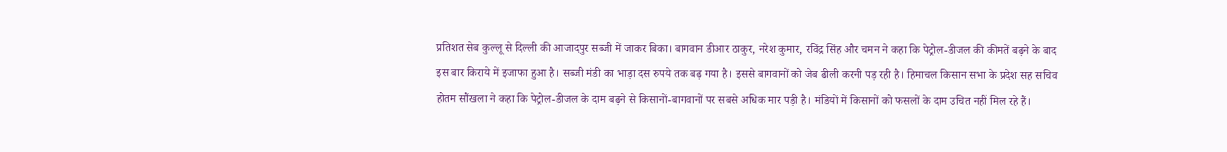प्रतिशत सेब कुल्लू से दिल्ली की आजादपुर सब्जी में जाकर बिका। बागवान डीआर ठाकुर, नरेश कुमार, रविंद्र सिंह और चमन ने कहा कि पेट्रोल-डीजल की कीमतें बढ़ने के बाद इस बार किराये में इजाफा हुआ है। सब्जी मंडी का भाड़ा दस रुपये तक बढ़ गया है। इससे बागवानों को जेब ढीली करनी पड़ रही है। हिमाचल किसान सभा के प्रदेश सह सचिव होतम सौंखला ने कहा कि पेट्रोल-डीजल के दाम बढ़ने से किसानों-बागवानों पर सबसे अधिक मार पड़ी है। मंडियों में किसानों को फसलों के दाम उचित नहीं मिल रहे हैं।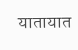यातायात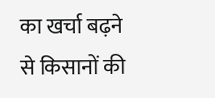का खर्चा बढ़ने से किसानों की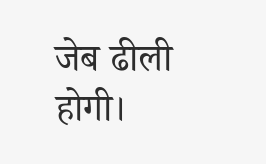जेब ढीली होगी।